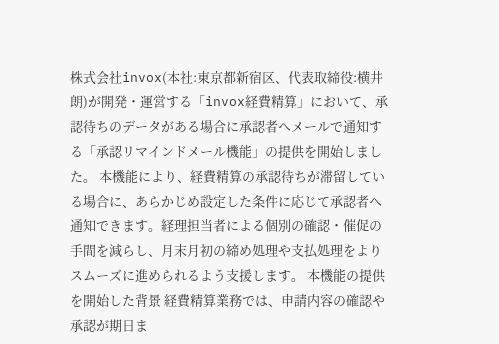株式会社invox(本社:東京都新宿区、代表取締役:横井 朗)が開発・運営する「invox経費精算」において、承認待ちのデータがある場合に承認者へメールで通知する「承認リマインドメール機能」の提供を開始しました。 本機能により、経費精算の承認待ちが滞留している場合に、あらかじめ設定した条件に応じて承認者へ通知できます。経理担当者による個別の確認・催促の手間を減らし、月末月初の締め処理や支払処理をよりスムーズに進められるよう支援します。 本機能の提供を開始した背景 経費精算業務では、申請内容の確認や承認が期日ま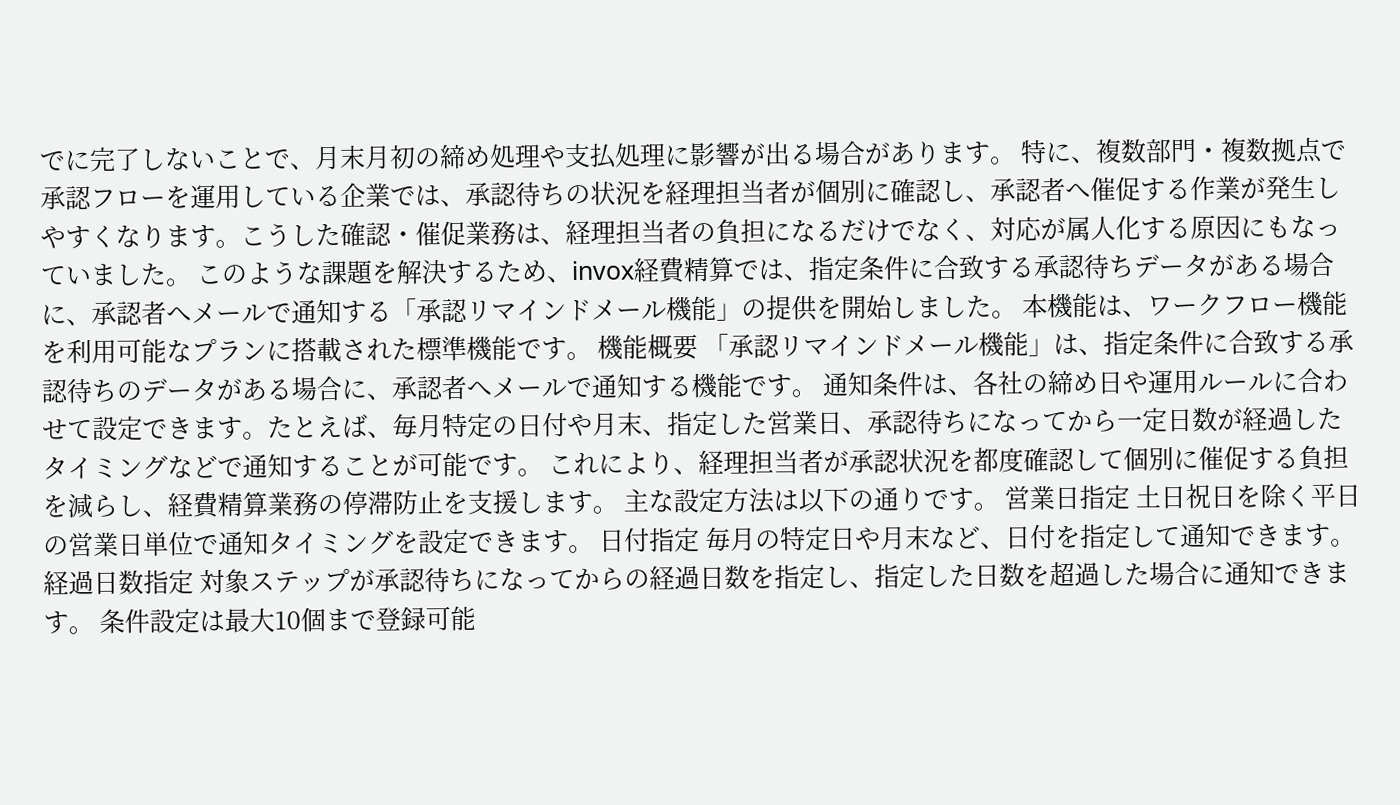でに完了しないことで、月末月初の締め処理や支払処理に影響が出る場合があります。 特に、複数部門・複数拠点で承認フローを運用している企業では、承認待ちの状況を経理担当者が個別に確認し、承認者へ催促する作業が発生しやすくなります。こうした確認・催促業務は、経理担当者の負担になるだけでなく、対応が属人化する原因にもなっていました。 このような課題を解決するため、invox経費精算では、指定条件に合致する承認待ちデータがある場合に、承認者へメールで通知する「承認リマインドメール機能」の提供を開始しました。 本機能は、ワークフロー機能を利用可能なプランに搭載された標準機能です。 機能概要 「承認リマインドメール機能」は、指定条件に合致する承認待ちのデータがある場合に、承認者へメールで通知する機能です。 通知条件は、各社の締め日や運用ルールに合わせて設定できます。たとえば、毎月特定の日付や月末、指定した営業日、承認待ちになってから一定日数が経過したタイミングなどで通知することが可能です。 これにより、経理担当者が承認状況を都度確認して個別に催促する負担を減らし、経費精算業務の停滞防止を支援します。 主な設定方法は以下の通りです。 営業日指定 土日祝日を除く平日の営業日単位で通知タイミングを設定できます。 日付指定 毎月の特定日や月末など、日付を指定して通知できます。 経過日数指定 対象ステップが承認待ちになってからの経過日数を指定し、指定した日数を超過した場合に通知できます。 条件設定は最大10個まで登録可能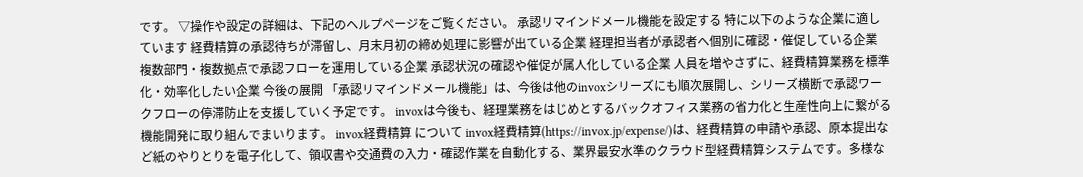です。 ▽操作や設定の詳細は、下記のヘルプページをご覧ください。 承認リマインドメール機能を設定する 特に以下のような企業に適しています 経費精算の承認待ちが滞留し、月末月初の締め処理に影響が出ている企業 経理担当者が承認者へ個別に確認・催促している企業 複数部門・複数拠点で承認フローを運用している企業 承認状況の確認や催促が属人化している企業 人員を増やさずに、経費精算業務を標準化・効率化したい企業 今後の展開 「承認リマインドメール機能」は、今後は他のinvoxシリーズにも順次展開し、シリーズ横断で承認ワークフローの停滞防止を支援していく予定です。 invoxは今後も、経理業務をはじめとするバックオフィス業務の省力化と生産性向上に繋がる機能開発に取り組んでまいります。 invox経費精算 について invox経費精算(https://invox.jp/expense/)は、経費精算の申請や承認、原本提出など紙のやりとりを電子化して、領収書や交通費の入力・確認作業を自動化する、業界最安水準のクラウド型経費精算システムです。多様な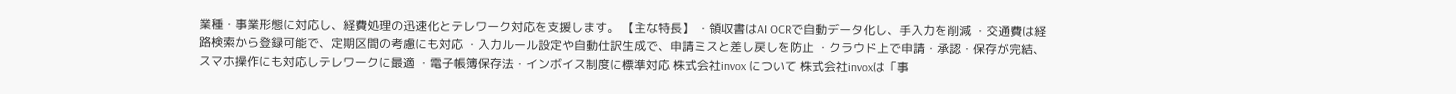業種・事業形態に対応し、経費処理の迅速化とテレワーク対応を支援します。 【主な特長】 ・領収書はAI OCRで自動データ化し、手入力を削減 ・交通費は経路検索から登録可能で、定期区間の考慮にも対応 ・入力ルール設定や自動仕訳生成で、申請ミスと差し戻しを防止 ・クラウド上で申請・承認・保存が完結、スマホ操作にも対応しテレワークに最適 ・電子帳簿保存法・インボイス制度に標準対応 株式会社invox について 株式会社invoxは「事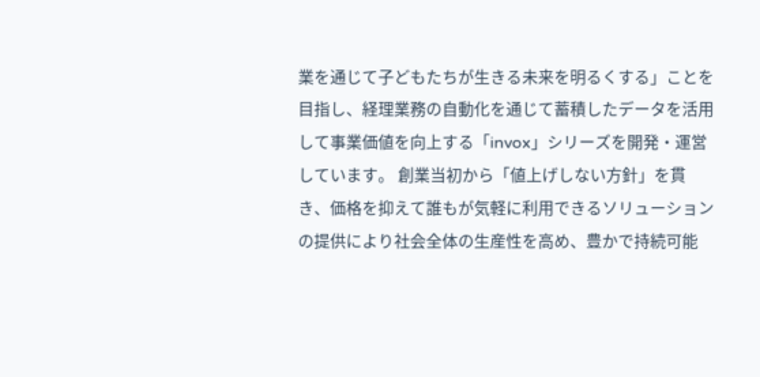業を通じて子どもたちが生きる未来を明るくする」ことを目指し、経理業務の自動化を通じて蓄積したデータを活用して事業価値を向上する「invox」シリーズを開発・運営しています。 創業当初から「値上げしない方針」を貫き、価格を抑えて誰もが気軽に利用できるソリューションの提供により社会全体の生産性を高め、豊かで持続可能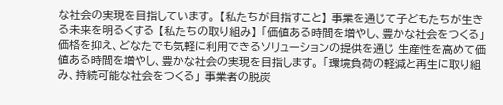な社会の実現を目指しています。 【私たちが目指すこと】 事業を通じて子どもたちが生きる未来を明るくする 【私たちの取り組み】 「価値ある時間を増やし、豊かな社会をつくる」 価格を抑え、どなたでも気軽に利用できるソリューションの提供を通じ 生産性を高めて価値ある時間を増やし、豊かな社会の実現を目指します。 「環境負荷の軽減と再生に取り組み、持続可能な社会をつくる」 事業者の脱炭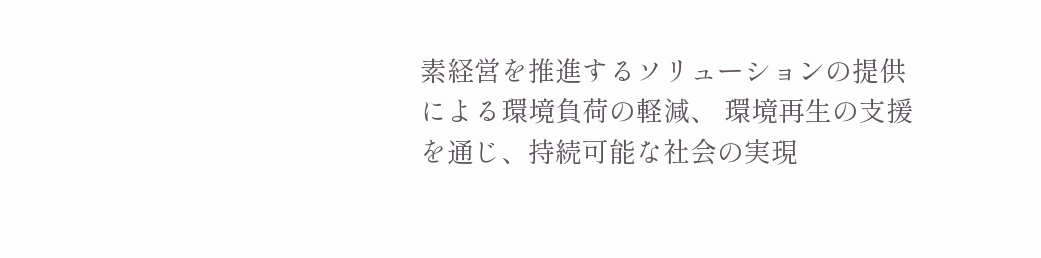素経営を推進するソリューションの提供による環境負荷の軽減、 環境再生の支援を通じ、持続可能な社会の実現